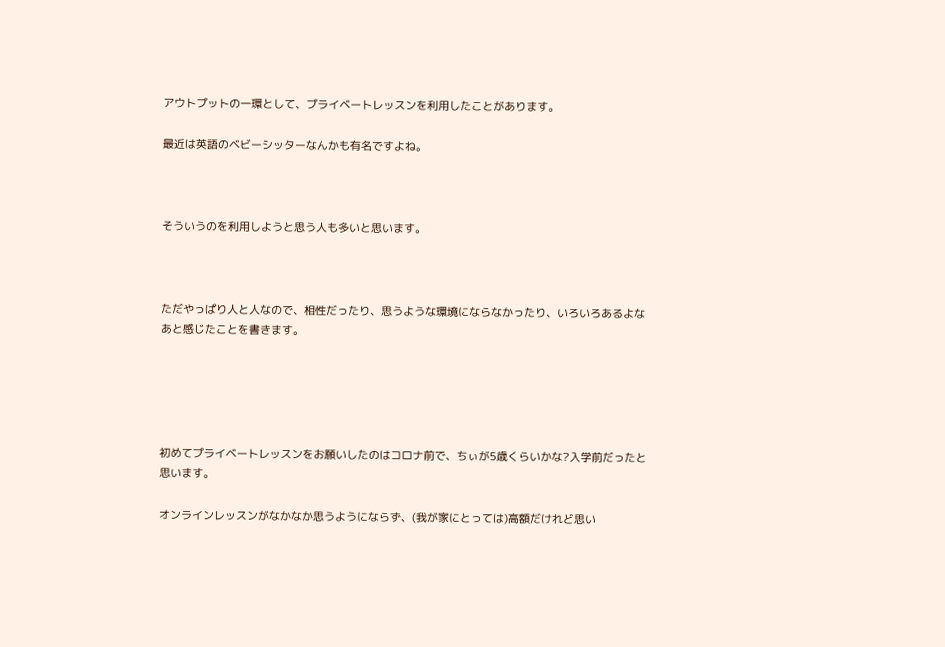アウトプットの一環として、プライベートレッスンを利用したことがあります。

最近は英語のベビーシッターなんかも有名ですよね。



そういうのを利用しようと思う人も多いと思います。



ただやっぱり人と人なので、相性だったり、思うような環境にならなかったり、いろいろあるよなあと感じたことを書きます。





初めてプライベートレッスンをお願いしたのはコロナ前で、ちぃが5歳くらいかな?入学前だったと思います。

オンラインレッスンがなかなか思うようにならず、(我が家にとっては)高額だけれど思い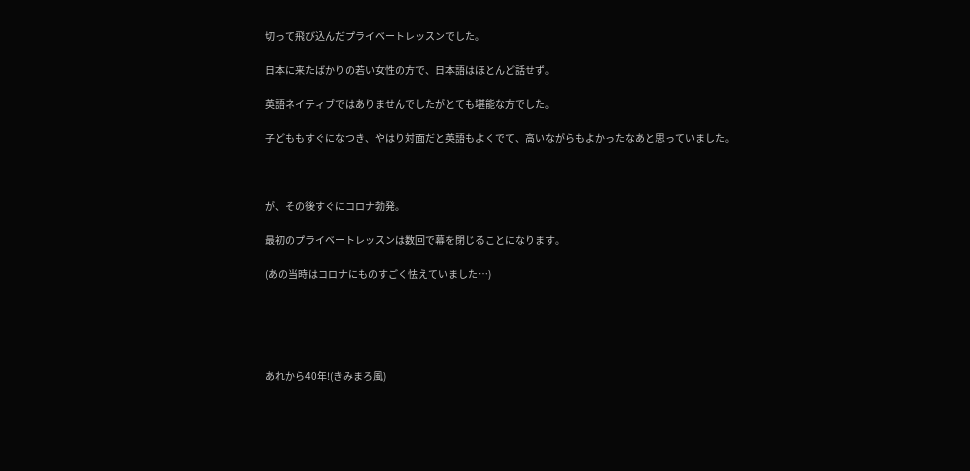切って飛び込んだプライベートレッスンでした。

日本に来たばかりの若い女性の方で、日本語はほとんど話せず。

英語ネイティブではありませんでしたがとても堪能な方でした。

子どももすぐになつき、やはり対面だと英語もよくでて、高いながらもよかったなあと思っていました。



が、その後すぐにコロナ勃発。

最初のプライベートレッスンは数回で幕を閉じることになります。

(あの当時はコロナにものすごく怯えていました…)





あれから40年!(きみまろ風)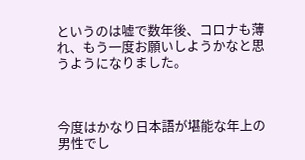というのは嘘で数年後、コロナも薄れ、もう一度お願いしようかなと思うようになりました。



今度はかなり日本語が堪能な年上の男性でし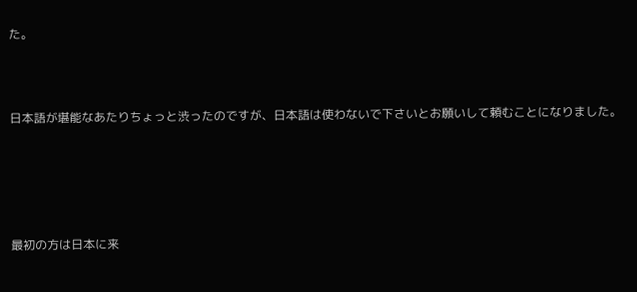た。



日本語が堪能なあたりちょっと渋ったのですが、日本語は使わないで下さいとお願いして頼むことになりました。





最初の方は日本に来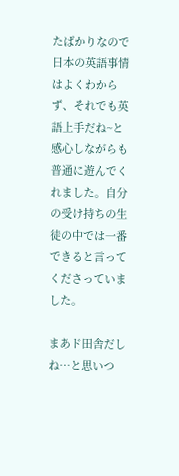たばかりなので日本の英語事情はよくわからず、それでも英語上手だね~と感心しながらも普通に遊んでくれました。自分の受け持ちの生徒の中では一番できると言ってくださっていました。

まあド田舎だしね…と思いつ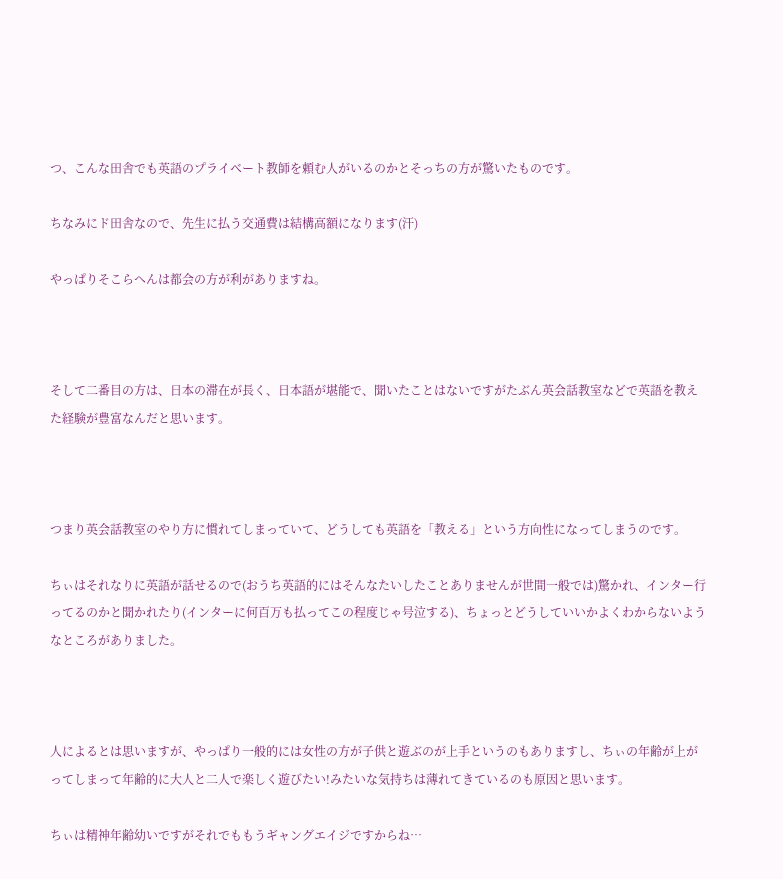つ、こんな田舎でも英語のプライベート教師を頼む人がいるのかとそっちの方が驚いたものです。

ちなみにド田舎なので、先生に払う交通費は結構高額になります(汗)

やっぱりそこらへんは都会の方が利がありますね。



そして二番目の方は、日本の滞在が長く、日本語が堪能で、聞いたことはないですがたぶん英会話教室などで英語を教えた経験が豊富なんだと思います。



つまり英会話教室のやり方に慣れてしまっていて、どうしても英語を「教える」という方向性になってしまうのです。

ちぃはそれなりに英語が話せるので(おうち英語的にはそんなたいしたことありませんが世間一般では)驚かれ、インター行ってるのかと聞かれたり(インターに何百万も払ってこの程度じゃ号泣する)、ちょっとどうしていいかよくわからないようなところがありました。



人によるとは思いますが、やっぱり一般的には女性の方が子供と遊ぶのが上手というのもありますし、ちぃの年齢が上がってしまって年齢的に大人と二人で楽しく遊びたい!みたいな気持ちは薄れてきているのも原因と思います。

ちぃは精神年齢幼いですがそれでももうギャングエイジですからね…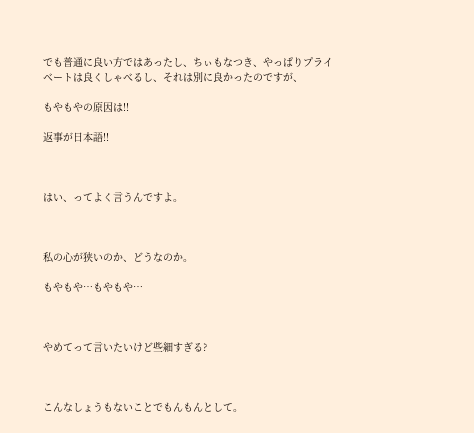でも普通に良い方ではあったし、ちぃもなつき、やっぱりプライベートは良くしゃべるし、それは別に良かったのですが、

もやもやの原因は!!

返事が日本語!!



はい、ってよく言うんですよ。



私の心が狭いのか、どうなのか。

もやもや…もやもや…



やめてって言いたいけど些細すぎる?



こんなしょうもないことでもんもんとして。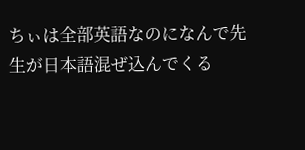ちぃは全部英語なのになんで先生が日本語混ぜ込んでくる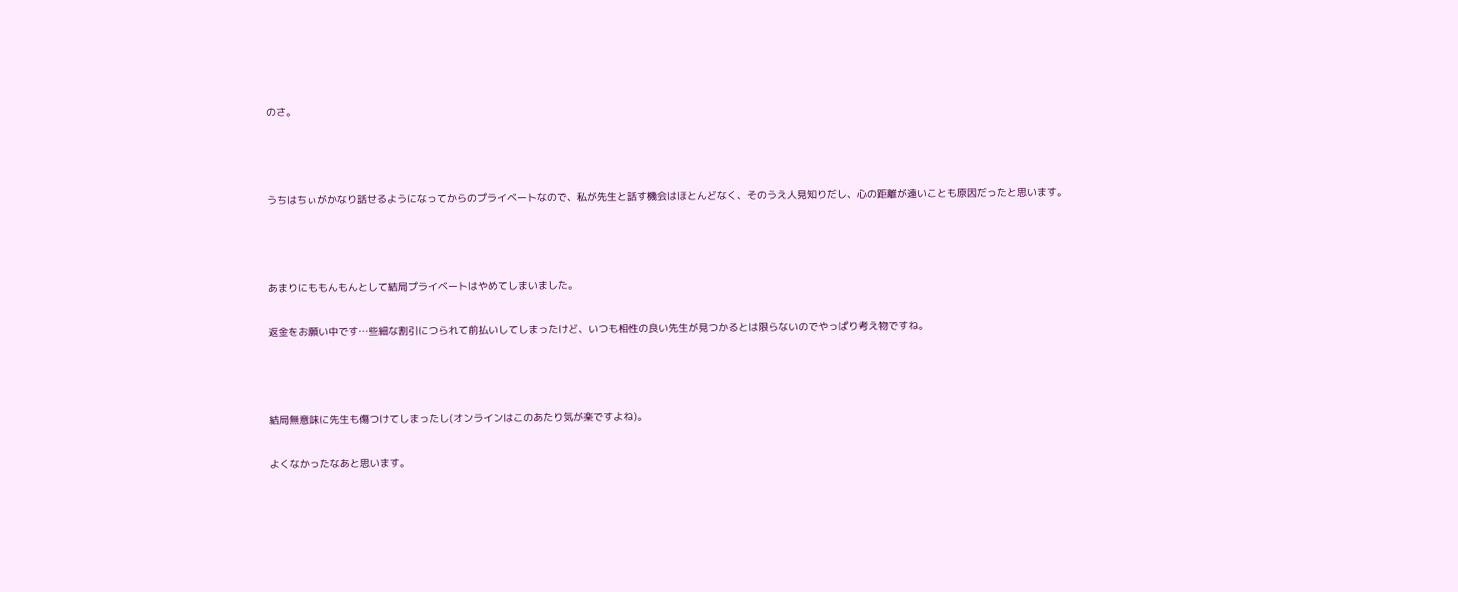のさ。



うちはちぃがかなり話せるようになってからのプライベートなので、私が先生と話す機会はほとんどなく、そのうえ人見知りだし、心の距離が遠いことも原因だったと思います。



あまりにももんもんとして結局プライベートはやめてしまいました。

返金をお願い中です…些細な割引につられて前払いしてしまったけど、いつも相性の良い先生が見つかるとは限らないのでやっぱり考え物ですね。



結局無意味に先生も傷つけてしまったし(オンラインはこのあたり気が楽ですよね)。

よくなかったなあと思います。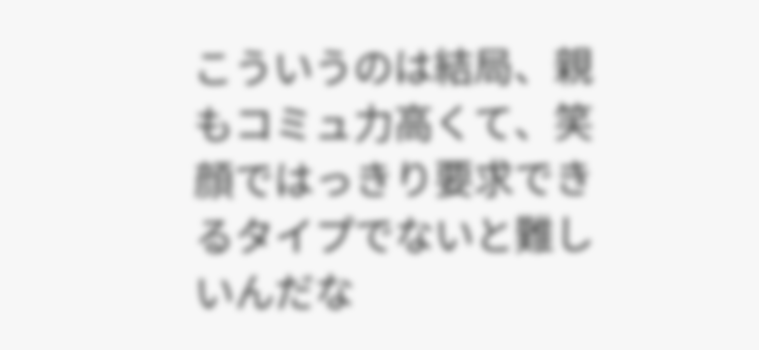こういうのは結局、親もコミュ力高くて、笑顔ではっきり要求できるタイプでないと難しいんだな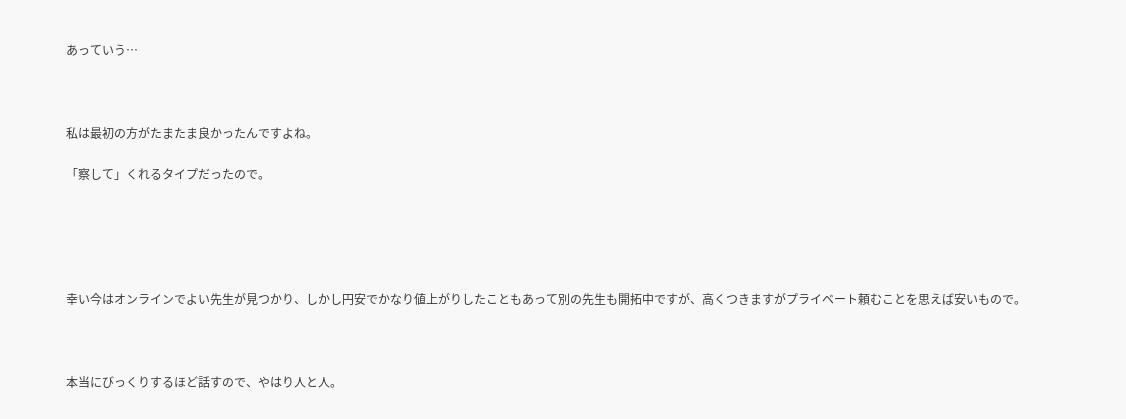あっていう…



私は最初の方がたまたま良かったんですよね。

「察して」くれるタイプだったので。





幸い今はオンラインでよい先生が見つかり、しかし円安でかなり値上がりしたこともあって別の先生も開拓中ですが、高くつきますがプライベート頼むことを思えば安いもので。



本当にびっくりするほど話すので、やはり人と人。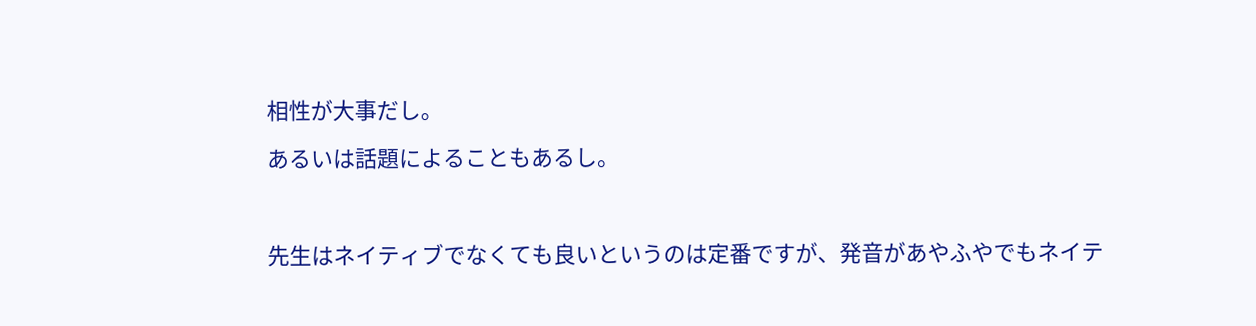相性が大事だし。

あるいは話題によることもあるし。



先生はネイティブでなくても良いというのは定番ですが、発音があやふやでもネイテ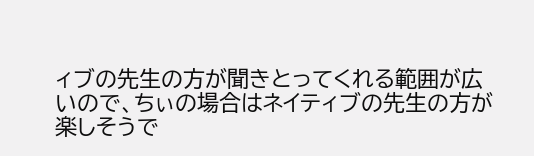ィブの先生の方が聞きとってくれる範囲が広いので、ちぃの場合はネイティブの先生の方が楽しそうで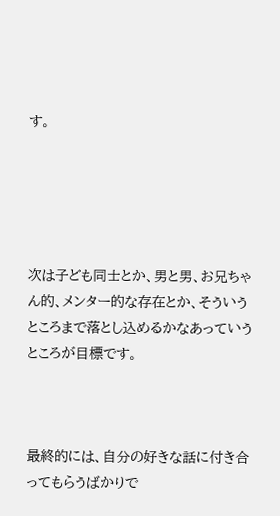す。





次は子ども同士とか、男と男、お兄ちゃん的、メンター的な存在とか、そういうところまで落とし込めるかなあっていうところが目標です。



最終的には、自分の好きな話に付き合ってもらうばかりで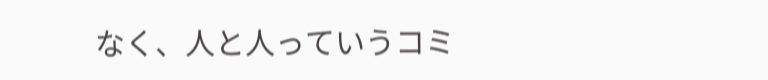なく、人と人っていうコミ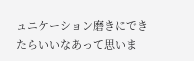ュニケーション磨きにできたらいいなあって思いま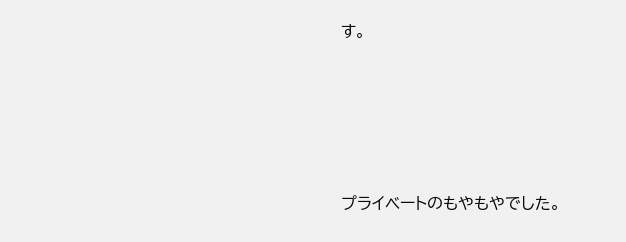す。





プライベートのもやもやでした。